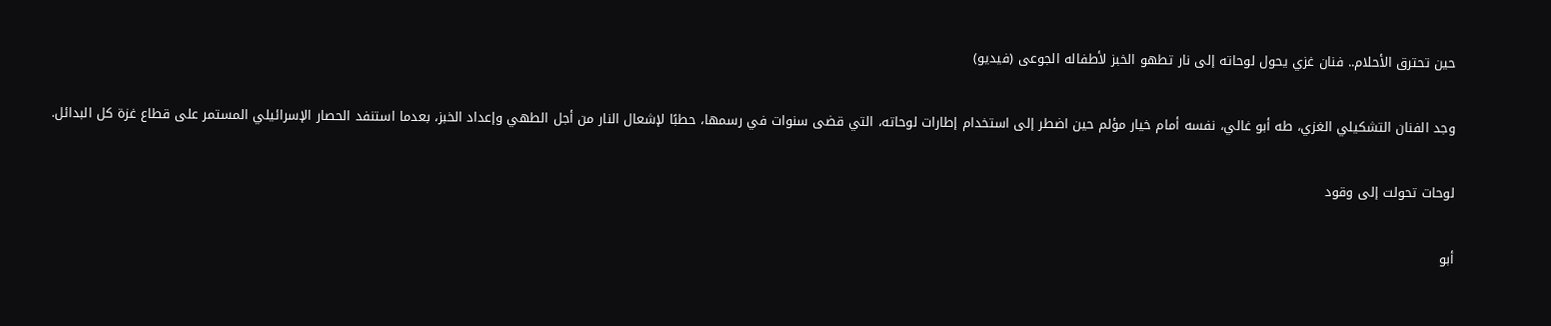حين تحترق الأحلام.. فنان غزي يحول لوحاته إلى نار تطهو الخبز لأطفاله الجوعى (فيديو)

وجد الفنان التشكيلي الغزي، طه أبو غالي، نفسه أمام خيار مؤلم حين اضطر إلى استخدام إطارات لوحاته، التي قضى سنوات في رسمها، حطبًا لإشعال النار من أجل الطهي وإعداد الخبز، بعدما استنفد الحصار الإسرائيلي المستمر على قطاع غزة كل البدائل.

لوحات تحولت إلى وقود

أبو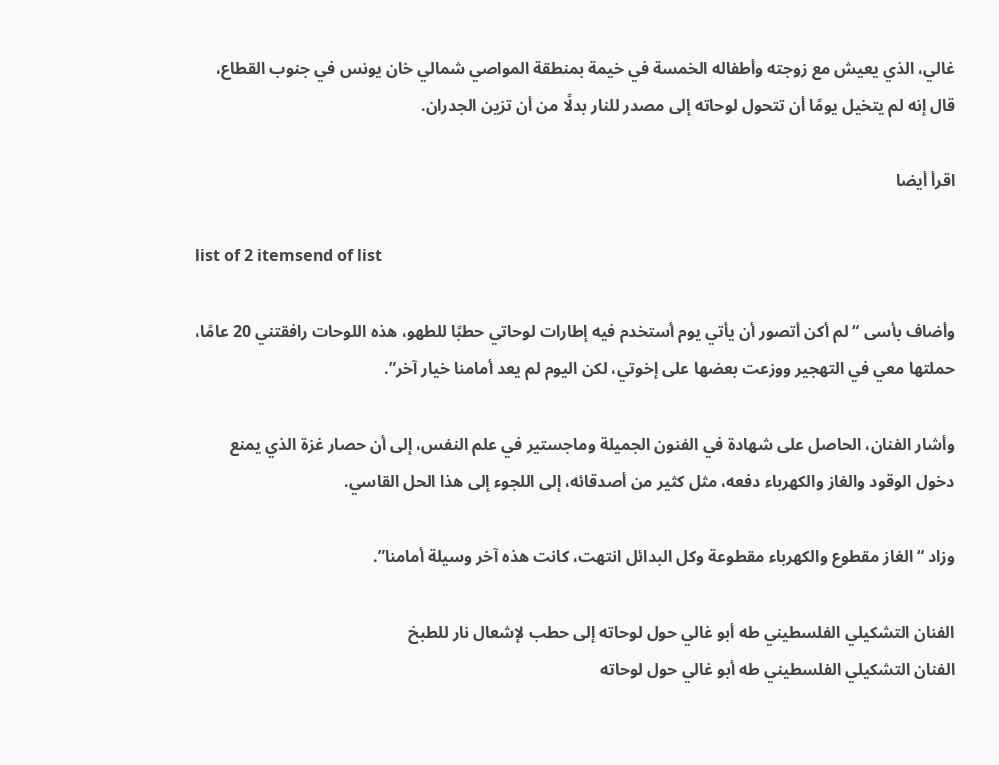غالي، الذي يعيش مع زوجته وأطفاله الخمسة في خيمة بمنطقة المواصي شمالي خان يونس في جنوب القطاع، قال إنه لم يتخيل يومًا أن تتحول لوحاته إلى مصدر للنار بدلًا من أن تزين الجدران.

اقرأ أيضا

list of 2 itemsend of list

وأضاف بأسى “لم أكن أتصور أن يأتي يوم أستخدم فيه إطارات لوحاتي حطبًا للطهو، هذه اللوحات رافقتني 20 عامًا، حملتها معي في التهجير ووزعت بعضها على إخوتي، لكن اليوم لم يعد أمامنا خيار آخر”.

وأشار الفنان، الحاصل على شهادة في الفنون الجميلة وماجستير في علم النفس، إلى أن حصار غزة الذي يمنع دخول الوقود والغاز والكهرباء دفعه، مثل كثير من أصدقائه، إلى اللجوء إلى هذا الحل القاسي.

وزاد “الغاز مقطوع والكهرباء مقطوعة وكل البدائل انتهت، كانت هذه آخر وسيلة أمامنا”.

الفنان التشكيلي الفلسطيني طه أبو غالي حول لوحاته إلى حطب لإشعال نار للطبخ
الفنان التشكيلي الفلسطيني طه أبو غالي حول لوحاته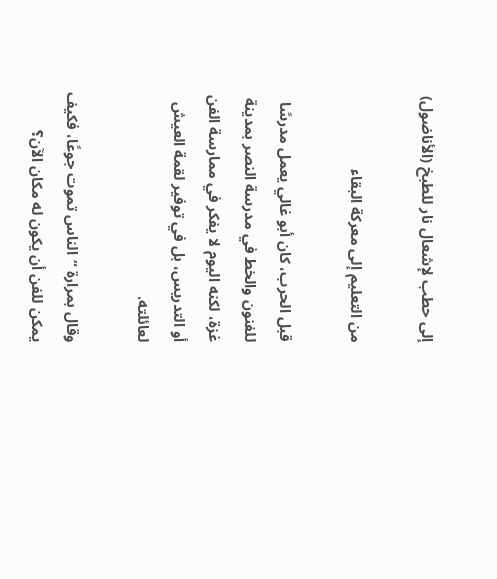إلى حطب لإشعال نار للطبخ (الأناضول)

من التعليم إلى معركة البقاء

قبل الحرب، كان أبو غالي يعمل مدرسًا للفنون والخط في مدرسة النصر بمدينة غزة، لكنه اليوم لا يفكر في ممارسة الفن أو التدريس، بل في توفير لقمة العيش لعائلته.

وقال بمرارة “الناس تموت جوعًا، فكيف يمكن للفن أن يكون له مكان الآن؟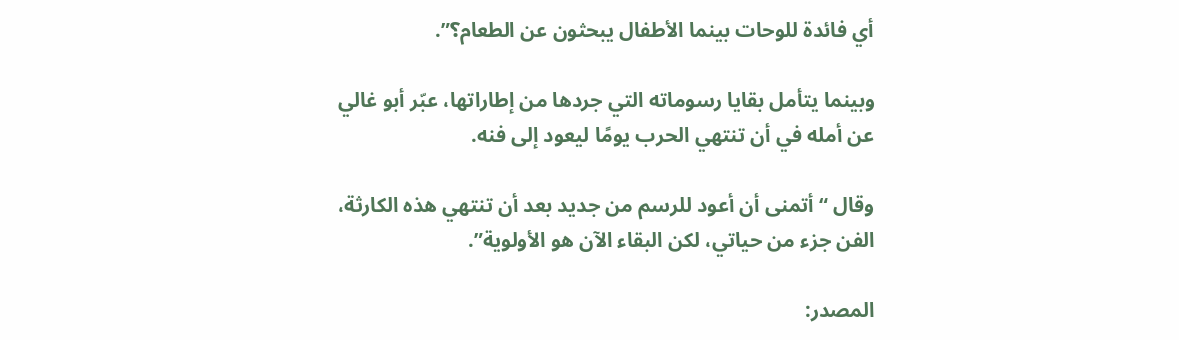أي فائدة للوحات بينما الأطفال يبحثون عن الطعام؟”.

وبينما يتأمل بقايا رسوماته التي جردها من إطاراتها، عبّر أبو غالي عن أمله في أن تنتهي الحرب يومًا ليعود إلى فنه.

وقال “أتمنى أن أعود للرسم من جديد بعد أن تنتهي هذه الكارثة، الفن جزء من حياتي، لكن البقاء الآن هو الأولوية”.

المصدر: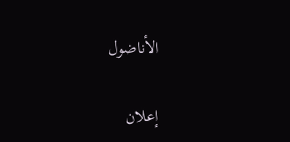الأناضول

إعلان